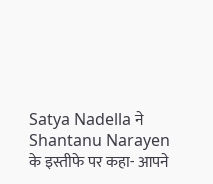Satya Nadella ने Shantanu Narayen के इस्तीफे पर कहा- आपने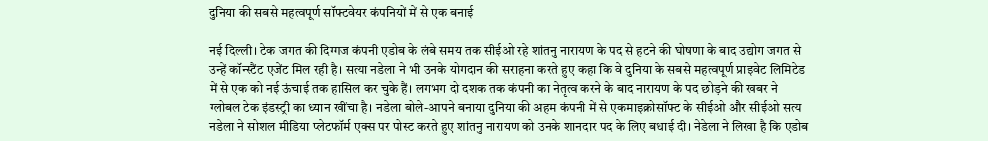दुनिया की सबसे महत्वपूर्ण सॉफ्टवेयर कंपनियों में से एक बनाई

नई दिल्ली। टेक जगत की दिग्गज कंपनी एडोब के लंबे समय तक सीईओ रहे शांतनु नारायण के पद से हटने की घोषणा के बाद उद्योग जगत से उन्हें कॉन्स्टैंट एजेंट मिल रही है। सत्या नडेला ने भी उनके योगदान की सराहना करते हुए कहा कि वे दुनिया के सबसे महत्वपूर्ण प्राइवेट लिमिटेड में से एक को नई ऊंचाई तक हासिल कर चुके हैं। लगभग दो दशक तक कंपनी का नेतृत्व करने के बाद नारायण के पद छोड़ने की खबर ने ग्लोबल टेक इंडस्ट्री का ध्यान खींचा है। नडेला बोले-आपने बनाया दुनिया की अहम कंपनी में से एकमाइक्रोसॉफ्ट के सीईओ और सीईओ सत्य नडेला ने सोशल मीडिया प्लेटफॉर्म एक्स पर पोस्ट करते हुए शांतनु नारायण को उनके शानदार पद के लिए बधाई दी। नेडेला ने लिखा है कि एडोब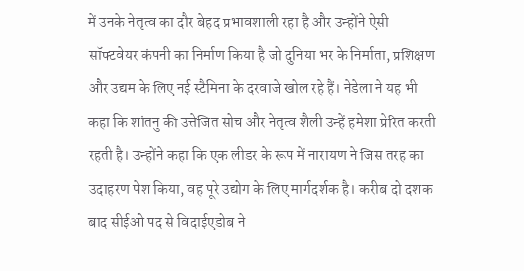में उनके नेतृत्व का दौर बेहद प्रभावशाली रहा है और उन्होंने ऐसी सॉफ्टवेयर कंपनी का निर्माण किया है जो दुनिया भर के निर्माता, प्रशिक्षण और उद्यम के लिए नई स्टैमिना के दरवाजे खोल रहे हैं। नेडेला ने यह भी कहा कि शांतनु की उत्तेजित सोच और नेतृत्व शैली उन्हें हमेशा प्रेरित करती रहती है। उन्होंने कहा कि एक लीडर के रूप में नारायण ने जिस तरह का उदाहरण पेश किया, वह पूरे उद्योग के लिए मार्गदर्शक है। करीब दो दशक बाद सीईओ पद से विदाईएडोब ने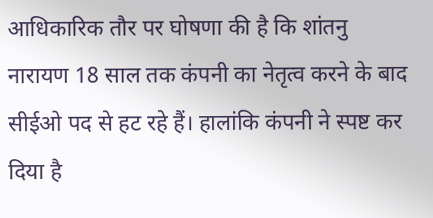आधिकारिक तौर पर घोषणा की है कि शांतनु नारायण 18 साल तक कंपनी का नेतृत्व करने के बाद सीईओ पद से हट रहे हैं। हालांकि कंपनी ने स्पष्ट कर दिया है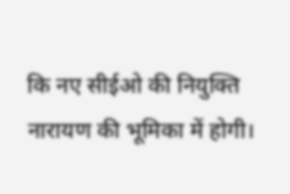कि नए सीईओ की नियुक्ति नारायण की भूमिका में होगी।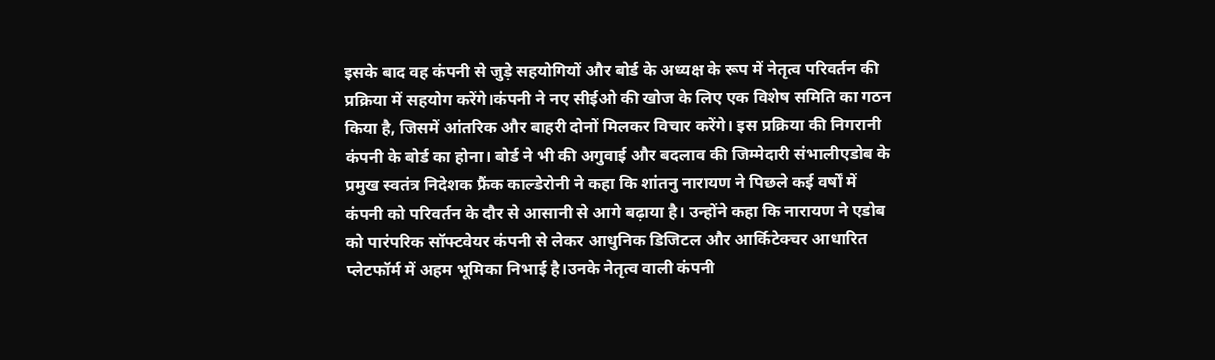इसके बाद वह कंपनी से जुड़े सहयोगियों और बोर्ड के अध्यक्ष के रूप में नेतृत्व परिवर्तन की प्रक्रिया में सहयोग करेंगे।कंपनी ने नए सीईओ की खोज के लिए एक विशेष समिति का गठन किया है, जिसमें आंतरिक और बाहरी दोनों मिलकर विचार करेंगे। इस प्रक्रिया की निगरानी कंपनी के बोर्ड का होना। बोर्ड ने भी की अगुवाई और बदलाव की जिम्मेदारी संभालीएडोब के प्रमुख स्वतंत्र निदेशक फ्रैंक काल्डेरोनी ने कहा कि शांतनु नारायण ने पिछले कई वर्षों में कंपनी को परिवर्तन के दौर से आसानी से आगे बढ़ाया है। उन्होंने कहा कि नारायण ने एडोब को पारंपरिक सॉफ्टवेयर कंपनी से लेकर आधुनिक डिजिटल और आर्किटेक्चर आधारित प्लेटफॉर्म में अहम भूमिका निभाई है।उनके नेतृत्व वाली कंपनी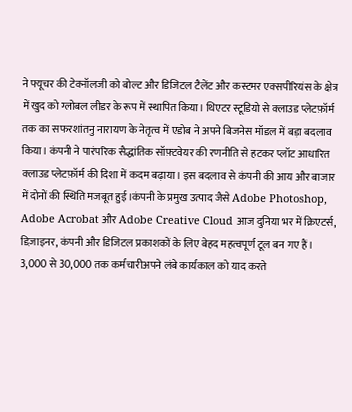ने फ्यूचर की टेक्नॉलजी को बोल्ट और डिजिटल टैलेंट और कस्टमर एक्सपीरियंस के क्षेत्र में खुद को ग्लोबल लीडर के रूप में स्थापित किया। थिएटर स्टूडियो से क्लाउड प्लेटफ़ॉर्म तक का सफरशांतनु नारायण के नेतृत्व में एडोब ने अपने बिजनेस मॉडल में बड़ा बदलाव किया। कंपनी ने पारंपरिक सैद्धांतिक सॉफ़्टवेयर की रणनीति से हटकर प्लॉट आधारित क्लाउड प्लेटफ़ॉर्म की दिशा में कदम बढ़ाया। इस बदलाव से कंपनी की आय और बाजार में दोनों की स्थिति मजबूत हुई।कंपनी के प्रमुख उत्पाद जैसे Adobe Photoshop, Adobe Acrobat और Adobe Creative Cloud आज दुनिया भर में क्रिएटर्स, डिज़ाइनर, कंपनी और डिजिटल प्रकाशकों के लिए बेहद महत्वपूर्ण टूल बन गए हैं। 3,000 से 30,000 तक कर्मचारीअपने लंबे कार्यकाल को याद करते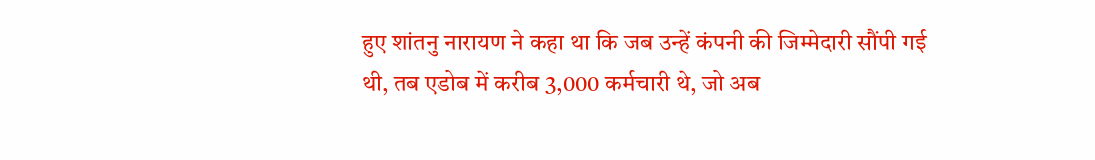हुए शांतनु नारायण ने कहा था कि जब उन्हें कंपनी की जिम्मेदारी सौंपी गई थी, तब एडोब में करीब 3,000 कर्मचारी थे, जो अब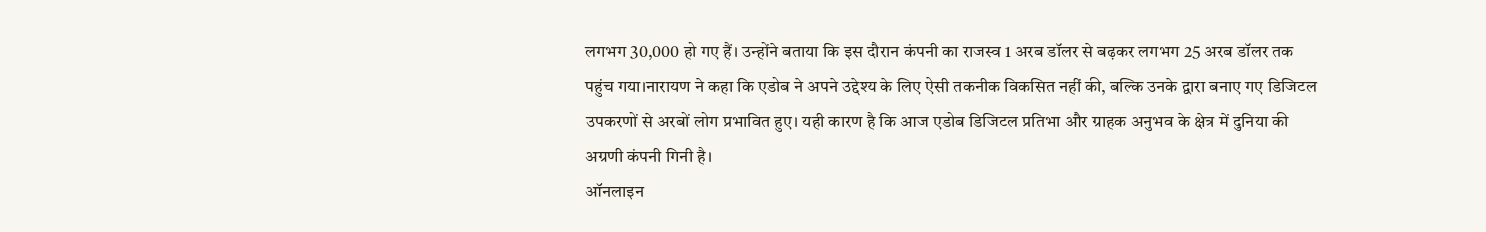लगभग 30,000 हो गए हैं। उन्होंने बताया कि इस दौरान कंपनी का राजस्व 1 अरब डॉलर से बढ़कर लगभग 25 अरब डॉलर तक पहुंच गया।नारायण ने कहा कि एडोब ने अपने उद्देश्य के लिए ऐसी तकनीक विकसित नहीं की, बल्कि उनके द्वारा बनाए गए डिजिटल उपकरणों से अरबों लोग प्रभावित हुए। यही कारण है कि आज एडोब डिजिटल प्रतिभा और ग्राहक अनुभव के क्षेत्र में दुनिया की अग्रणी कंपनी गिनी है।
ऑनलाइन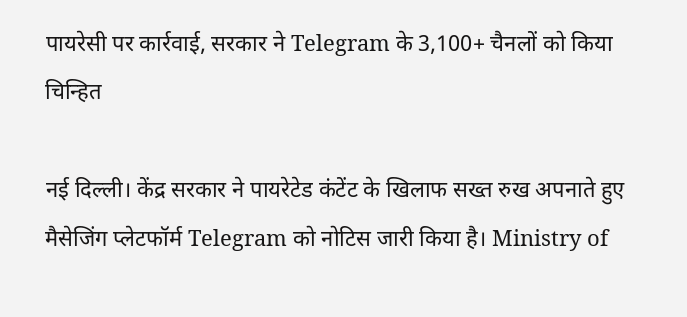पायरेसी पर कार्रवाई, सरकार ने Telegram के 3,100+ चैनलों को किया चिन्हित

नई दिल्ली। केंद्र सरकार ने पायरेटेड कंटेंट के खिलाफ सख्त रुख अपनाते हुए मैसेजिंग प्लेटफॉर्म Telegram को नोटिस जारी किया है। Ministry of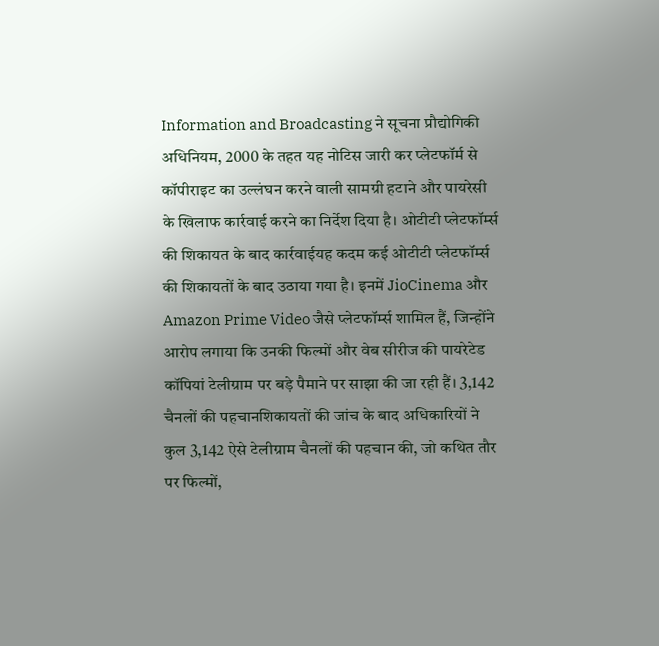Information and Broadcasting ने सूचना प्रौद्योगिकी अधिनियम, 2000 के तहत यह नोटिस जारी कर प्लेटफॉर्म से कॉपीराइट का उल्लंघन करने वाली सामग्री हटाने और पायरेसी के खिलाफ कार्रवाई करने का निर्देश दिया है। ओटीटी प्लेटफॉर्म्स की शिकायत के बाद कार्रवाईयह कदम कई ओटीटी प्लेटफॉर्म्स की शिकायतों के बाद उठाया गया है। इनमें JioCinema और Amazon Prime Video जैसे प्लेटफॉर्म्स शामिल हैं, जिन्होंने आरोप लगाया कि उनकी फिल्मों और वेब सीरीज की पायरेटेड कॉपियां टेलीग्राम पर बड़े पैमाने पर साझा की जा रही हैं। 3,142 चैनलों की पहचानशिकायतों की जांच के बाद अधिकारियों ने कुल 3,142 ऐसे टेलीग्राम चैनलों की पहचान की, जो कथित तौर पर फिल्मों,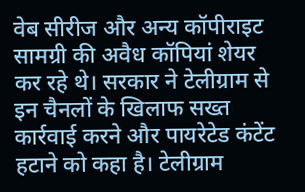वेब सीरीज और अन्य कॉपीराइट सामग्री की अवैध कॉपियां शेयर कर रहे थे। सरकार ने टेलीग्राम से इन चैनलों के खिलाफ सख्त कार्रवाई करने और पायरेटेड कंटेंट हटाने को कहा है। टेलीग्राम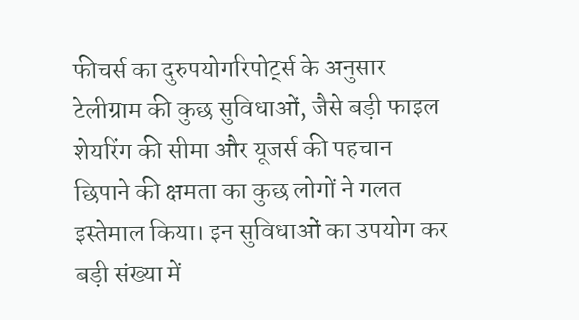फीचर्स का दुरुपयोगरिपोर्ट्स के अनुसार टेलीग्राम की कुछ सुविधाओं, जैसे बड़ी फाइल शेयरिंग की सीमा और यूजर्स की पहचान छिपाने की क्षमता का कुछ लोगों ने गलत इस्तेमाल किया। इन सुविधाओं का उपयोग कर बड़ी संख्या में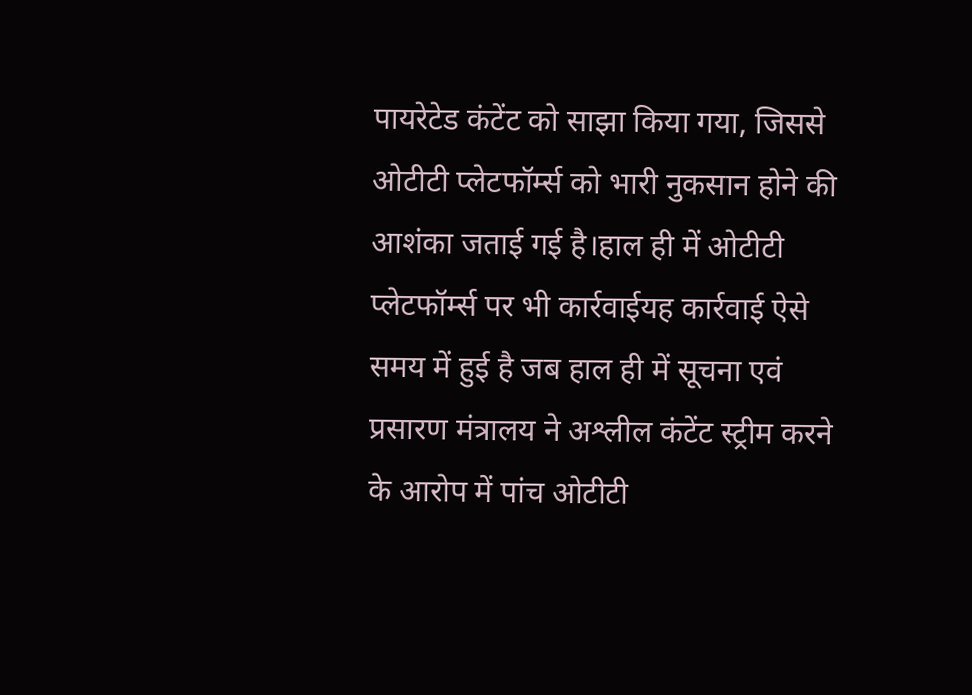पायरेटेड कंटेंट को साझा किया गया, जिससे ओटीटी प्लेटफॉर्म्स को भारी नुकसान होने की आशंका जताई गई है।हाल ही में ओटीटी प्लेटफॉर्म्स पर भी कार्रवाईयह कार्रवाई ऐसे समय में हुई है जब हाल ही में सूचना एवं प्रसारण मंत्रालय ने अश्लील कंटेंट स्ट्रीम करने के आरोप में पांच ओटीटी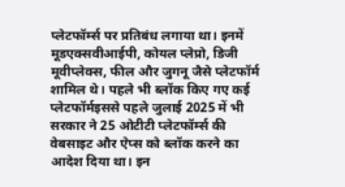प्लेटफॉर्म्स पर प्रतिबंध लगाया था। इनमें मूडएक्सवीआईपी, कोयल प्लेप्रो, डिजी मूवीप्लेक्स, फील और जुगनू जैसे प्लेटफॉर्म शामिल थे। पहले भी ब्लॉक किए गए कई प्लेटफॉर्मइससे पहले जुलाई 2025 में भी सरकार ने 25 ओटीटी प्लेटफॉर्म्स की वेबसाइट और ऐप्स को ब्लॉक करने का आदेश दिया था। इन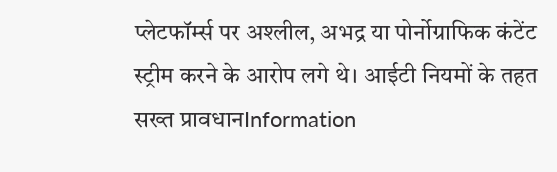प्लेटफॉर्म्स पर अश्लील, अभद्र या पोर्नोग्राफिक कंटेंट स्ट्रीम करने के आरोप लगे थे। आईटी नियमों के तहत सख्त प्रावधानInformation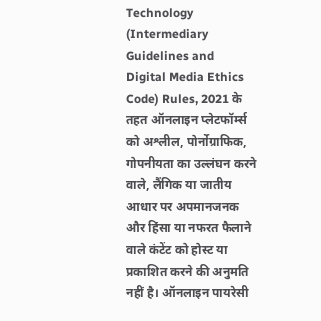Technology (Intermediary Guidelines and Digital Media Ethics Code) Rules, 2021 के तहत ऑनलाइन प्लेटफॉर्म्स को अश्लील, पोर्नोग्राफिक, गोपनीयता का उल्लंघन करने वाले, लैंगिक या जातीय आधार पर अपमानजनक और हिंसा या नफरत फैलाने वाले कंटेंट को होस्ट या प्रकाशित करने की अनुमति नहीं है। ऑनलाइन पायरेसी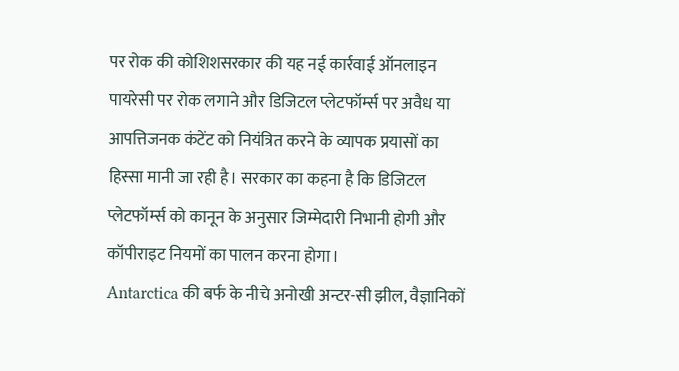पर रोक की कोशिशसरकार की यह नई कार्रवाई ऑनलाइन पायरेसी पर रोक लगाने और डिजिटल प्लेटफॉर्म्स पर अवैध या आपत्तिजनक कंटेंट को नियंत्रित करने के व्यापक प्रयासों का हिस्सा मानी जा रही है। सरकार का कहना है कि डिजिटल प्लेटफॉर्म्स को कानून के अनुसार जिम्मेदारी निभानी होगी और कॉपीराइट नियमों का पालन करना होगा।
Antarctica की बर्फ के नीचे अनोखी अन्टर-सी झील, वैज्ञानिकों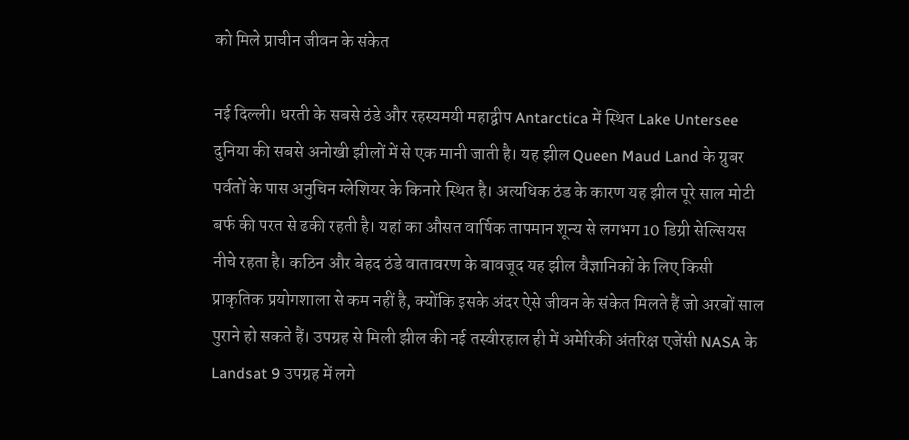को मिले प्राचीन जीवन के संकेत

नई दिल्ली। धरती के सबसे ठंडे और रहस्यमयी महाद्वीप Antarctica में स्थित Lake Untersee दुनिया की सबसे अनोखी झीलों में से एक मानी जाती है। यह झील Queen Maud Land के ग्रुबर पर्वतों के पास अनुचिन ग्लेशियर के किनारे स्थित है। अत्यधिक ठंड के कारण यह झील पूरे साल मोटी बर्फ की परत से ढकी रहती है। यहां का औसत वार्षिक तापमान शून्य से लगभग 10 डिग्री सेल्सियस नीचे रहता है। कठिन और बेहद ठंडे वातावरण के बावजूद यह झील वैज्ञानिकों के लिए किसी प्राकृतिक प्रयोगशाला से कम नहीं है, क्योंकि इसके अंदर ऐसे जीवन के संकेत मिलते हैं जो अरबों साल पुराने हो सकते हैं। उपग्रह से मिली झील की नई तस्वीरहाल ही में अमेरिकी अंतरिक्ष एजेंसी NASA के Landsat 9 उपग्रह में लगे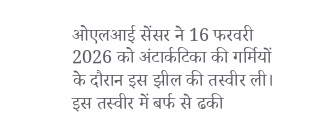ओएलआई सेंसर ने 16 फरवरी 2026 को अंटार्कटिका की गर्मियों के दौरान इस झील की तस्वीर ली। इस तस्वीर में बर्फ से ढकी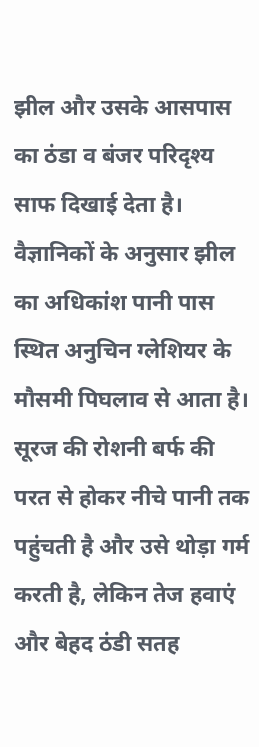झील और उसके आसपास का ठंडा व बंजर परिदृश्य साफ दिखाई देता है। वैज्ञानिकों के अनुसार झील का अधिकांश पानी पास स्थित अनुचिन ग्लेशियर के मौसमी पिघलाव से आता है। सूरज की रोशनी बर्फ की परत से होकर नीचे पानी तक पहुंचती है और उसे थोड़ा गर्म करती है, लेकिन तेज हवाएं और बेहद ठंडी सतह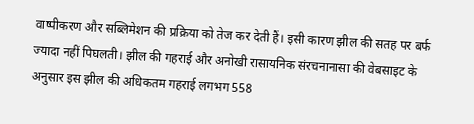वाष्पीकरण और सब्लिमेशन की प्रक्रिया को तेज कर देती हैं। इसी कारण झील की सतह पर बर्फ ज्यादा नहीं पिघलती। झील की गहराई और अनोखी रासायनिक संरचनानासा की वेबसाइट के अनुसार इस झील की अधिकतम गहराई लगभग 558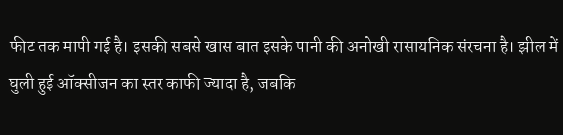फीट तक मापी गई है। इसकी सबसे खास बात इसके पानी की अनोखी रासायनिक संरचना है। झील में घुली हुई ऑक्सीजन का स्तर काफी ज्यादा है, जबकि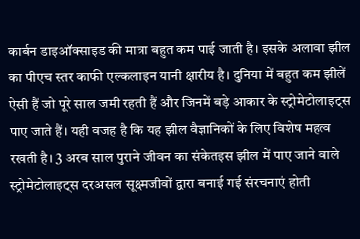कार्बन डाइऑक्साइड की मात्रा बहुत कम पाई जाती है। इसके अलावा झील का पीएच स्तर काफी एल्कलाइन यानी क्षारीय है। दुनिया में बहुत कम झीलें ऐसी हैं जो पूरे साल जमी रहती हैं और जिनमें बड़े आकार के स्ट्रोमेटोलाइट्स पाए जाते हैं। यही वजह है कि यह झील वैज्ञानिकों के लिए विशेष महत्व रखती है। 3 अरब साल पुराने जीवन का संकेतइस झील में पाए जाने वाले स्ट्रोमेटोलाइट्स दरअसल सूक्ष्मजीवों द्वारा बनाई गई संरचनाएं होती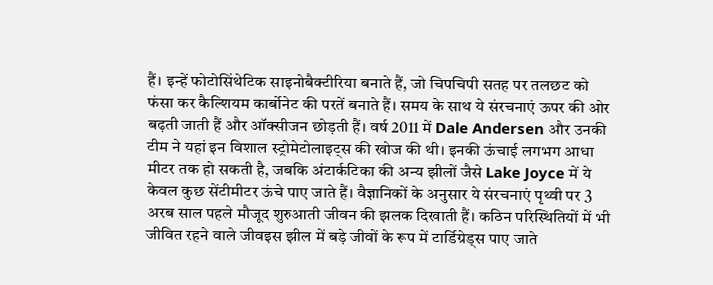हैं। इन्हें फोटोसिंथेटिक साइनोबैक्टीरिया बनाते हैं, जो चिपचिपी सतह पर तलछट को फंसा कर कैल्शियम कार्बोनेट की परतें बनाते हैं। समय के साथ ये संरचनाएं ऊपर की ओर बढ़ती जाती हैं और ऑक्सीजन छोड़ती हैं। वर्ष 2011 में Dale Andersen और उनकी टीम ने यहां इन विशाल स्ट्रोमेटोलाइट्स की खोज की थी। इनकी ऊंचाई लगभग आधा मीटर तक हो सकती है, जबकि अंटार्कटिका की अन्य झीलों जैसे Lake Joyce में ये केवल कुछ सेंटीमीटर ऊंचे पाए जाते हैं। वैज्ञानिकों के अनुसार ये संरचनाएं पृथ्वी पर 3 अरब साल पहले मौजूद शुरुआती जीवन की झलक दिखाती हैं। कठिन परिस्थितियों में भी जीवित रहने वाले जीवइस झील में बड़े जीवों के रूप में टार्डिग्रेड्स पाए जाते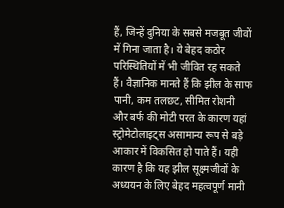हैं, जिन्हें दुनिया के सबसे मजबूत जीवों में गिना जाता है। ये बेहद कठोर परिस्थितियों में भी जीवित रह सकते हैं। वैज्ञानिक मानते हैं कि झील के साफ पानी, कम तलछट, सीमित रोशनी और बर्फ की मोटी परत के कारण यहां स्ट्रोमेटोलाइट्स असामान्य रूप से बड़े आकार में विकसित हो पाते हैं। यही कारण है कि यह झील सूक्ष्मजीवों के अध्ययन के लिए बेहद महत्वपूर्ण मानी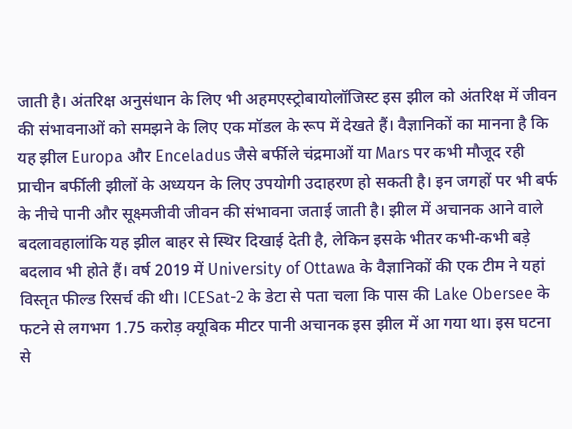जाती है। अंतरिक्ष अनुसंधान के लिए भी अहमएस्ट्रोबायोलॉजिस्ट इस झील को अंतरिक्ष में जीवन की संभावनाओं को समझने के लिए एक मॉडल के रूप में देखते हैं। वैज्ञानिकों का मानना है कि यह झील Europa और Enceladus जैसे बर्फीले चंद्रमाओं या Mars पर कभी मौजूद रही प्राचीन बर्फीली झीलों के अध्ययन के लिए उपयोगी उदाहरण हो सकती है। इन जगहों पर भी बर्फ के नीचे पानी और सूक्ष्मजीवी जीवन की संभावना जताई जाती है। झील में अचानक आने वाले बदलावहालांकि यह झील बाहर से स्थिर दिखाई देती है, लेकिन इसके भीतर कभी-कभी बड़े बदलाव भी होते हैं। वर्ष 2019 में University of Ottawa के वैज्ञानिकों की एक टीम ने यहां विस्तृत फील्ड रिसर्च की थी। ICESat-2 के डेटा से पता चला कि पास की Lake Obersee के फटने से लगभग 1.75 करोड़ क्यूबिक मीटर पानी अचानक इस झील में आ गया था। इस घटना से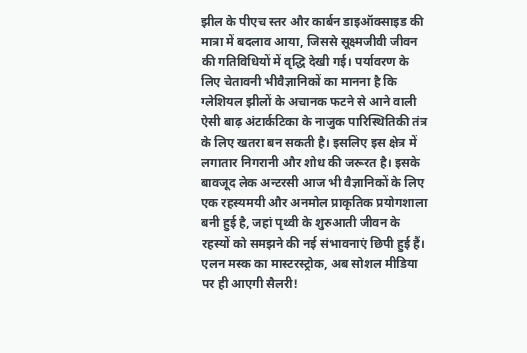झील के पीएच स्तर और कार्बन डाइऑक्साइड की मात्रा में बदलाव आया, जिससे सूक्ष्मजीवी जीवन की गतिविधियों में वृद्धि देखी गई। पर्यावरण के लिए चेतावनी भीवैज्ञानिकों का मानना है कि ग्लेशियल झीलों के अचानक फटने से आने वाली ऐसी बाढ़ अंटार्कटिका के नाजुक पारिस्थितिकी तंत्र के लिए खतरा बन सकती है। इसलिए इस क्षेत्र में लगातार निगरानी और शोध की जरूरत है। इसके बावजूद लेक अन्टरसी आज भी वैज्ञानिकों के लिए एक रहस्यमयी और अनमोल प्राकृतिक प्रयोगशाला बनी हुई है, जहां पृथ्वी के शुरुआती जीवन के रहस्यों को समझने की नई संभावनाएं छिपी हुई हैं।
एलन मस्क का मास्टरस्ट्रोक, अब सोशल मीडिया पर ही आएगी सैलरी!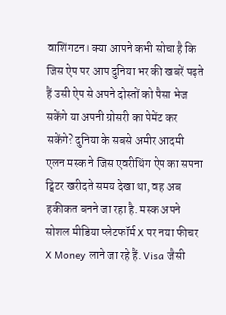वाशिंगटन। क्या आपने कभी सोचा है कि जिस ऐप पर आप दुनिया भर की खबरें पढ़ते हैं उसी ऐप से अपने दोस्तों को पैसा भेज सकेंगे या अपनी ग्रोसरी का पेमेंट कर सकेंगे? दुनिया के सबसे अमीर आदमी एलन मस्क ने जिस एवरीथिंग ऐप का सपना ट्विटर खरीदते समय देखा था, वह अब हकीकत बनने जा रहा है. मस्क अपने सोशल मीडिया प्लेटफॉर्म X पर नया फीचर X Money लाने जा रहे हैं. Visa जैसी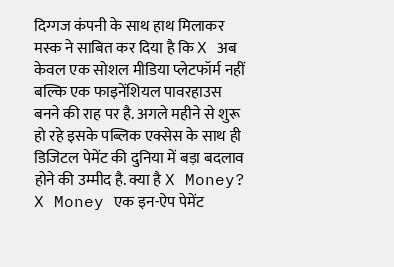दिग्गज कंपनी के साथ हाथ मिलाकर मस्क ने साबित कर दिया है कि X अब केवल एक सोशल मीडिया प्लेटफॉर्म नहीं बल्कि एक फाइनेंशियल पावरहाउस बनने की राह पर है. अगले महीने से शुरू हो रहे इसके पब्लिक एक्सेस के साथ ही डिजिटल पेमेंट की दुनिया में बड़ा बदलाव होने की उम्मीद है. क्या है X Money? X Money एक इन-ऐप पेमेंट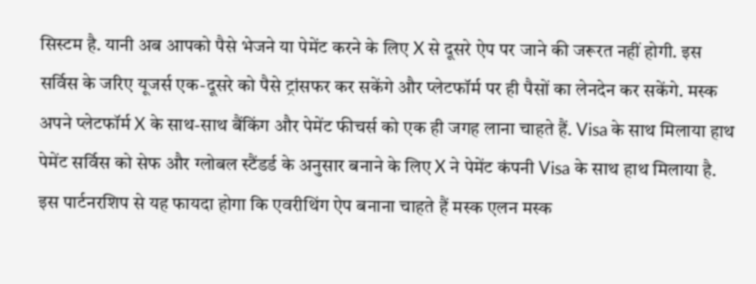सिस्टम है. यानी अब आपको पैसे भेजने या पेमेंट करने के लिए X से दूसरे ऐप पर जाने की जरूरत नहीं होगी. इस सर्विस के जरिए यूजर्स एक-दूसरे को पैसे ट्रांसफर कर सकेंगे और प्लेटफॉर्म पर ही पैसों का लेनदेन कर सकेंगे. मस्क अपने प्लेटफॉर्म X के साथ-साथ बैंकिंग और पेमेंट फीचर्स को एक ही जगह लाना चाहते हैं. Visa के साथ मिलाया हाथ पेमेंट सर्विस को सेफ और ग्लोबल स्टैंडर्ड के अनुसार बनाने के लिए X ने पेमेंट कंपनी Visa के साथ हाथ मिलाया है. इस पार्टनरशिप से यह फायदा होगा कि एवरीथिंग ऐप बनाना चाहते हैं मस्क एलन मस्क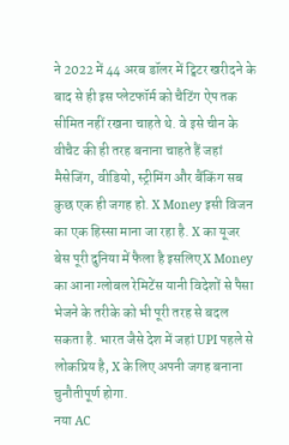ने 2022 में 44 अरब डॉलर में ट्विटर खरीदने के बाद से ही इस प्लेटफॉर्म को चैटिंग ऐप तक सीमित नहीं रखना चाहते थे. वे इसे चीन के वीचैट की ही तरह बनाना चाहते हैं जहां मैसेजिंग, वीडियो, स्ट्रीमिंग और बैंकिंग सब कुछ एक ही जगह हो. X Money इसी विजन का एक हिस्सा माना जा रहा है. X का यूजर बेस पूरी दुनिया में फैला है इसलिए X Money का आना ग्लोबल रेमिटेंस यानी विदेशों से पैसा भेजने के तरीके को भी पूरी तरह से बदल सकता है. भारत जैसे देश में जहां UPI पहले से लोकप्रिय है, X के लिए अपनी जगह बनाना चुनौतीपूर्ण होगा.
नया AC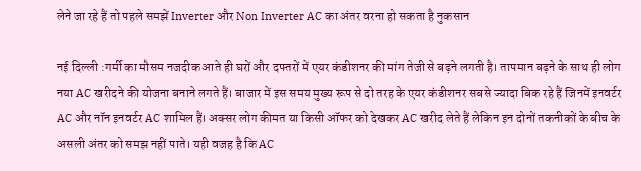लेने जा रहे हैं तो पहले समझें Inverter और Non Inverter AC का अंतर वरना हो सकता है नुकसान

नई दिल्ली :गर्मी का मौसम नजदीक आते ही घरों और दफ्तरों में एयर कंडीशनर की मांग तेजी से बढ़ने लगती है। तापमान बढ़ने के साथ ही लोग नया AC खरीदने की योजना बनाने लगते हैं। बाजार में इस समय मुख्य रूप से दो तरह के एयर कंडीशनर सबसे ज्यादा बिक रहे हैं जिनमें इनवर्टर AC और नॉन इनवर्टर AC शामिल हैं। अक्सर लोग कीमत या किसी ऑफर को देखकर AC खरीद लेते हैं लेकिन इन दोनों तकनीकों के बीच के असली अंतर को समझ नहीं पाते। यही वजह है कि AC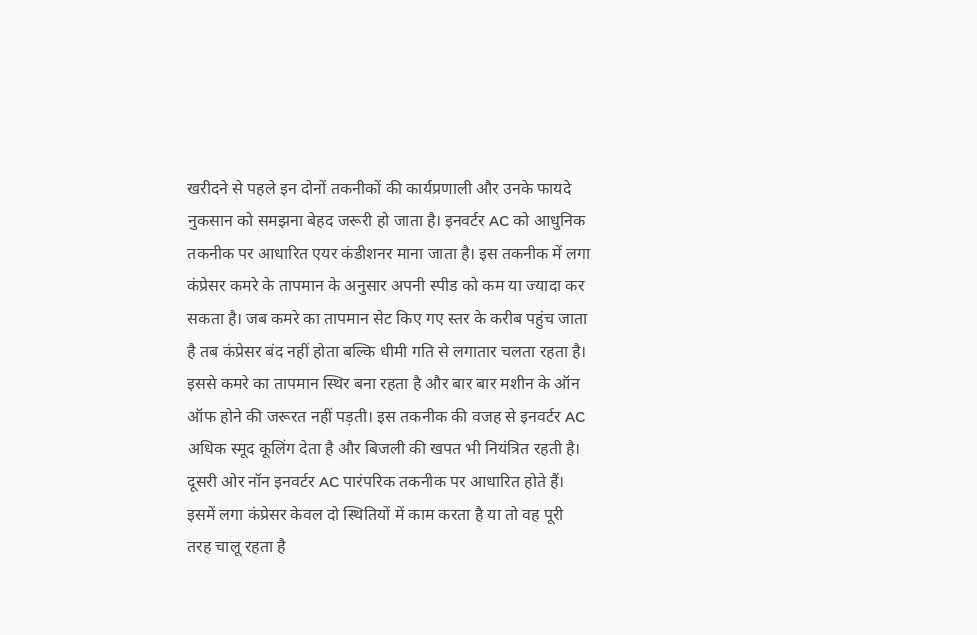खरीदने से पहले इन दोनों तकनीकों की कार्यप्रणाली और उनके फायदे नुकसान को समझना बेहद जरूरी हो जाता है। इनवर्टर AC को आधुनिक तकनीक पर आधारित एयर कंडीशनर माना जाता है। इस तकनीक में लगा कंप्रेसर कमरे के तापमान के अनुसार अपनी स्पीड को कम या ज्यादा कर सकता है। जब कमरे का तापमान सेट किए गए स्तर के करीब पहुंच जाता है तब कंप्रेसर बंद नहीं होता बल्कि धीमी गति से लगातार चलता रहता है। इससे कमरे का तापमान स्थिर बना रहता है और बार बार मशीन के ऑन ऑफ होने की जरूरत नहीं पड़ती। इस तकनीक की वजह से इनवर्टर AC अधिक स्मूद कूलिंग देता है और बिजली की खपत भी नियंत्रित रहती है। दूसरी ओर नॉन इनवर्टर AC पारंपरिक तकनीक पर आधारित होते हैं। इसमें लगा कंप्रेसर केवल दो स्थितियों में काम करता है या तो वह पूरी तरह चालू रहता है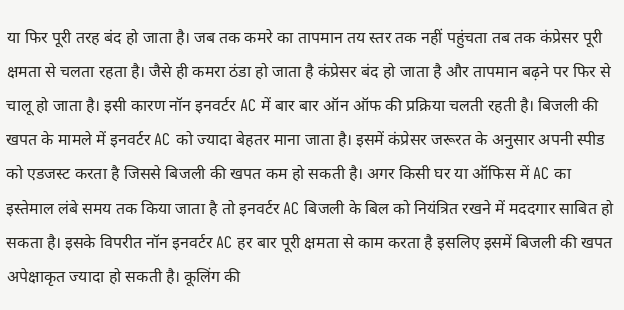या फिर पूरी तरह बंद हो जाता है। जब तक कमरे का तापमान तय स्तर तक नहीं पहुंचता तब तक कंप्रेसर पूरी क्षमता से चलता रहता है। जैसे ही कमरा ठंडा हो जाता है कंप्रेसर बंद हो जाता है और तापमान बढ़ने पर फिर से चालू हो जाता है। इसी कारण नॉन इनवर्टर AC में बार बार ऑन ऑफ की प्रक्रिया चलती रहती है। बिजली की खपत के मामले में इनवर्टर AC को ज्यादा बेहतर माना जाता है। इसमें कंप्रेसर जरूरत के अनुसार अपनी स्पीड को एडजस्ट करता है जिससे बिजली की खपत कम हो सकती है। अगर किसी घर या ऑफिस में AC का इस्तेमाल लंबे समय तक किया जाता है तो इनवर्टर AC बिजली के बिल को नियंत्रित रखने में मददगार साबित हो सकता है। इसके विपरीत नॉन इनवर्टर AC हर बार पूरी क्षमता से काम करता है इसलिए इसमें बिजली की खपत अपेक्षाकृत ज्यादा हो सकती है। कूलिंग की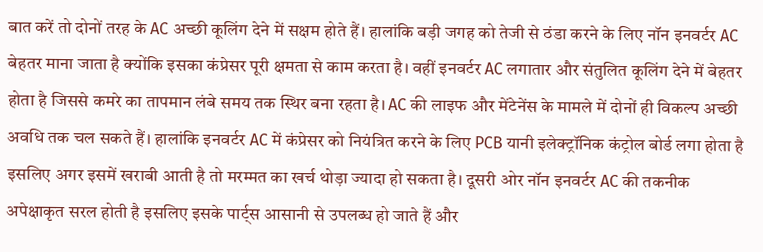बात करें तो दोनों तरह के AC अच्छी कूलिंग देने में सक्षम होते हैं। हालांकि बड़ी जगह को तेजी से ठंडा करने के लिए नॉन इनवर्टर AC बेहतर माना जाता है क्योंकि इसका कंप्रेसर पूरी क्षमता से काम करता है। वहीं इनवर्टर AC लगातार और संतुलित कूलिंग देने में बेहतर होता है जिससे कमरे का तापमान लंबे समय तक स्थिर बना रहता है। AC की लाइफ और मेंटेनेंस के मामले में दोनों ही विकल्प अच्छी अवधि तक चल सकते हैं। हालांकि इनवर्टर AC में कंप्रेसर को नियंत्रित करने के लिए PCB यानी इलेक्ट्रॉनिक कंट्रोल बोर्ड लगा होता है इसलिए अगर इसमें खराबी आती है तो मरम्मत का खर्च थोड़ा ज्यादा हो सकता है। दूसरी ओर नॉन इनवर्टर AC की तकनीक अपेक्षाकृत सरल होती है इसलिए इसके पार्ट्स आसानी से उपलब्ध हो जाते हैं और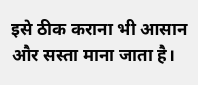इसे ठीक कराना भी आसान और सस्ता माना जाता है।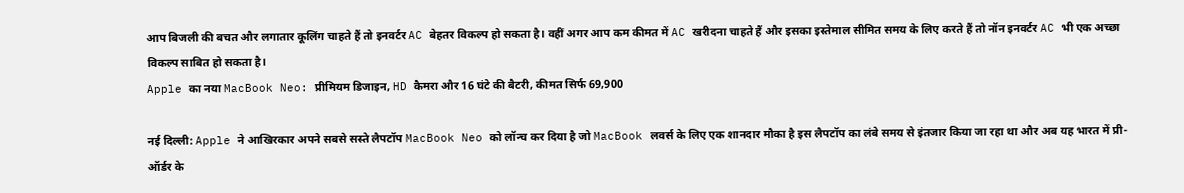आप बिजली की बचत और लगातार कूलिंग चाहते हैं तो इनवर्टर AC बेहतर विकल्प हो सकता है। वहीं अगर आप कम कीमत में AC खरीदना चाहते हैं और इसका इस्तेमाल सीमित समय के लिए करते हैं तो नॉन इनवर्टर AC भी एक अच्छा विकल्प साबित हो सकता है।
Apple का नया MacBook Neo: प्रीमियम डिजाइन, HD कैमरा और 16 घंटे की बैटरी, कीमत सिर्फ 69,900

नई दिल्ली: Apple ने आखिरकार अपने सबसे सस्ते लैपटॉप MacBook Neo को लॉन्च कर दिया है जो MacBook लवर्स के लिए एक शानदार मौका है इस लैपटॉप का लंबे समय से इंतजार किया जा रहा था और अब यह भारत में प्री-ऑर्डर के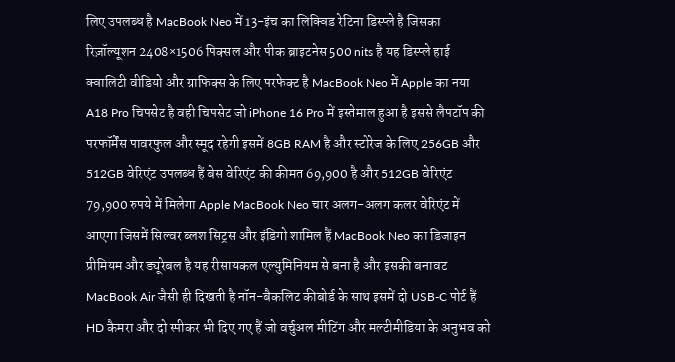लिए उपलब्ध है MacBook Neo में 13-इंच का लिक्विड रेटिना डिस्प्ले है जिसका रिज़ॉल्यूशन 2408×1506 पिक्सल और पीक ब्राइटनेस 500 nits है यह डिस्प्ले हाई क्वालिटी वीडियो और ग्राफिक्स के लिए परफेक्ट है MacBook Neo में Apple का नया A18 Pro चिपसेट है वही चिपसेट जो iPhone 16 Pro में इस्तेमाल हुआ है इससे लैपटॉप की परफॉर्मेंस पावरफुल और स्मूद रहेगी इसमें 8GB RAM है और स्टोरेज के लिए 256GB और 512GB वेरिएंट उपलब्ध हैं बेस वेरिएंट की कीमत 69,900 है और 512GB वेरिएंट 79,900 रुपये में मिलेगा Apple MacBook Neo चार अलग-अलग कलर वेरिएंट में आएगा जिसमें सिल्वर ब्लश सिट्रस और इंडिगो शामिल हैं MacBook Neo का डिजाइन प्रीमियम और ड्यूरेबल है यह रीसायकल एल्युमिनियम से बना है और इसकी बनावट MacBook Air जैसी ही दिखती है नॉन-बैकलिट कीबोर्ड के साथ इसमें दो USB-C पोर्ट हैं HD कैमरा और दो स्पीकर भी दिए गए हैं जो वर्चुअल मीटिंग और मल्टीमीडिया के अनुभव को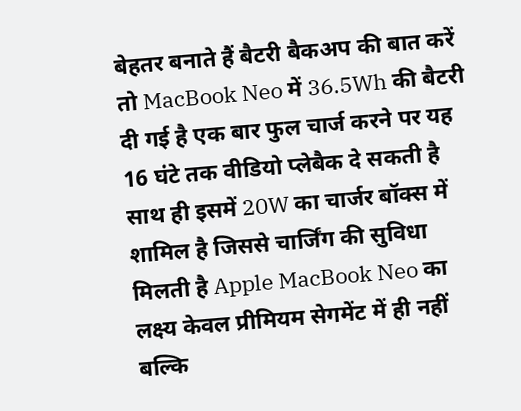बेहतर बनाते हैं बैटरी बैकअप की बात करें तो MacBook Neo में 36.5Wh की बैटरी दी गई है एक बार फुल चार्ज करने पर यह 16 घंटे तक वीडियो प्लेबैक दे सकती है साथ ही इसमें 20W का चार्जर बॉक्स में शामिल है जिससे चार्जिंग की सुविधा मिलती है Apple MacBook Neo का लक्ष्य केवल प्रीमियम सेगमेंट में ही नहीं बल्कि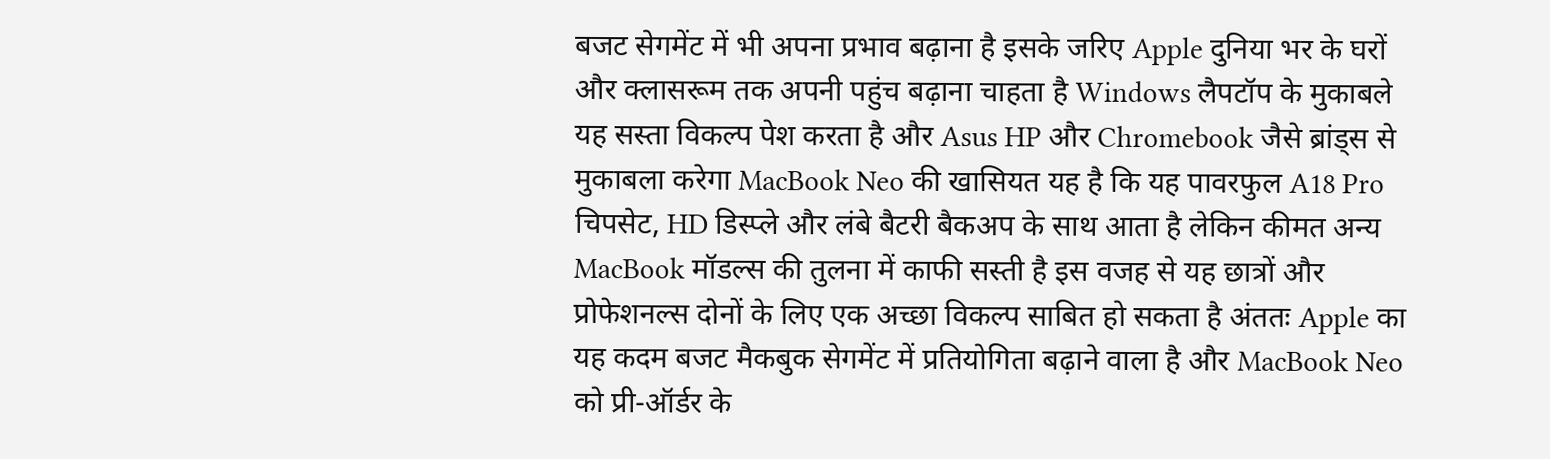बजट सेगमेंट में भी अपना प्रभाव बढ़ाना है इसके जरिए Apple दुनिया भर के घरों और क्लासरूम तक अपनी पहुंच बढ़ाना चाहता है Windows लैपटॉप के मुकाबले यह सस्ता विकल्प पेश करता है और Asus HP और Chromebook जैसे ब्रांड्स से मुकाबला करेगा MacBook Neo की खासियत यह है कि यह पावरफुल A18 Pro चिपसेट, HD डिस्प्ले और लंबे बैटरी बैकअप के साथ आता है लेकिन कीमत अन्य MacBook मॉडल्स की तुलना में काफी सस्ती है इस वजह से यह छात्रों और प्रोफेशनल्स दोनों के लिए एक अच्छा विकल्प साबित हो सकता है अंततः Apple का यह कदम बजट मैकबुक सेगमेंट में प्रतियोगिता बढ़ाने वाला है और MacBook Neo को प्री-ऑर्डर के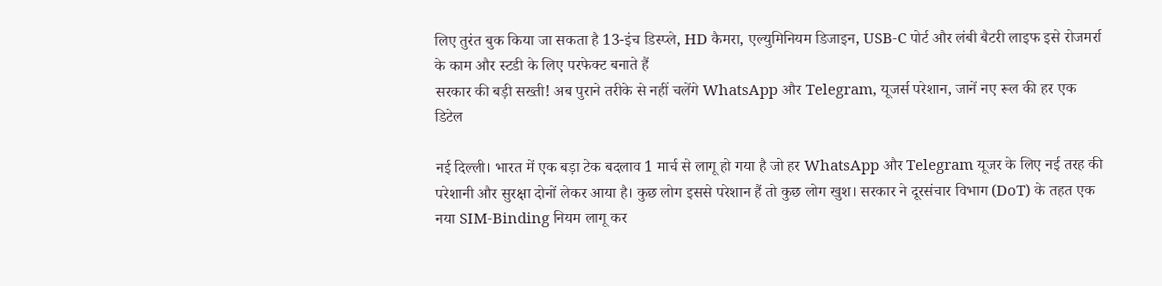लिए तुरंत बुक किया जा सकता है 13-इंच डिस्प्ले, HD कैमरा, एल्युमिनियम डिजाइन, USB-C पोर्ट और लंबी बैटरी लाइफ इसे रोजमर्रा के काम और स्टडी के लिए परफेक्ट बनाते हैं
सरकार की बड़ी सख्ती! अब पुराने तरीके से नहीं चलेंगे WhatsApp और Telegram, यूजर्स परेशान, जानें नए रूल की हर एक डिटेल

नई दिल्ली। भारत में एक बड़ा टेक बदलाव 1 मार्च से लागू हो गया है जो हर WhatsApp और Telegram यूजर के लिए नई तरह की परेशानी और सुरक्षा दोनों लेकर आया है। कुछ लोग इससे परेशान हैं तो कुछ लोग खुश। सरकार ने दूरसंचार विभाग (DoT) के तहत एक नया SIM-Binding नियम लागू कर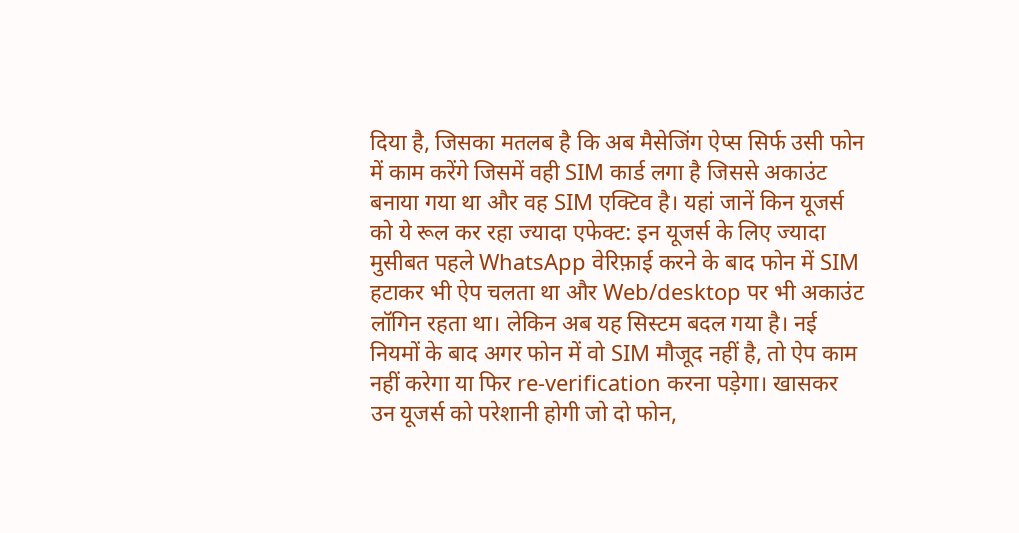दिया है, जिसका मतलब है कि अब मैसेजिंग ऐप्स सिर्फ उसी फोन में काम करेंगे जिसमें वही SIM कार्ड लगा है जिससे अकाउंट बनाया गया था और वह SIM एक्टिव है। यहां जानें किन यूजर्स को ये रूल कर रहा ज्यादा एफेक्ट: इन यूजर्स के लिए ज्यादा मुसीबत पहले WhatsApp वेरिफ़ाई करने के बाद फोन में SIM हटाकर भी ऐप चलता था और Web/desktop पर भी अकाउंट लॉगिन रहता था। लेकिन अब यह सिस्टम बदल गया है। नई नियमों के बाद अगर फोन में वो SIM मौजूद नहीं है, तो ऐप काम नहीं करेगा या फिर re-verification करना पड़ेगा। खासकर उन यूजर्स को परेशानी होगी जो दो फोन,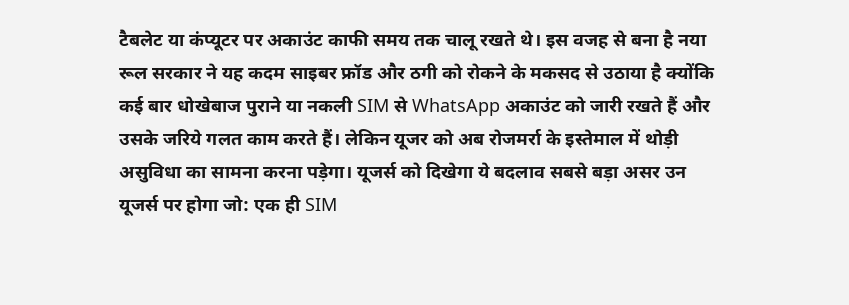टैबलेट या कंप्यूटर पर अकाउंट काफी समय तक चालू रखते थे। इस वजह से बना है नया रूल सरकार ने यह कदम साइबर फ्रॉड और ठगी को रोकने के मकसद से उठाया है क्योंकि कई बार धोखेबाज पुराने या नकली SIM से WhatsApp अकाउंट को जारी रखते हैं और उसके जरिये गलत काम करते हैं। लेकिन यूजर को अब रोजमर्रा के इस्तेमाल में थोड़ी असुविधा का सामना करना पड़ेगा। यूजर्स को दिखेगा ये बदलाव सबसे बड़ा असर उन यूजर्स पर होगा जो: एक ही SIM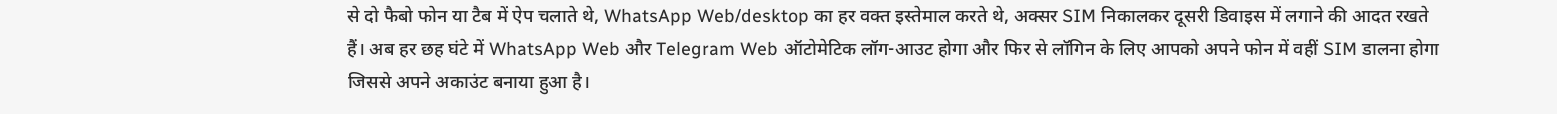से दो फैबो फोन या टैब में ऐप चलाते थे, WhatsApp Web/desktop का हर वक्त इस्तेमाल करते थे, अक्सर SIM निकालकर दूसरी डिवाइस में लगाने की आदत रखते हैं। अब हर छह घंटे में WhatsApp Web और Telegram Web ऑटोमेटिक लॉग-आउट होगा और फिर से लॉगिन के लिए आपको अपने फोन में वहीं SIM डालना होगा जिससे अपने अकाउंट बनाया हुआ है।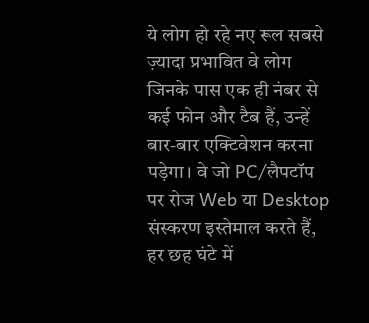ये लोग हो रहे नए रूल सबसे ज़्यादा प्रभावित वे लोग जिनके पास एक ही नंबर से कई फोन और टैब हैं, उन्हें बार-बार एक्टिवेशन करना पड़ेगा। वे जो PC/लैपटॉप पर रोज Web या Desktop संस्करण इस्तेमाल करते हैं, हर छह घंटे में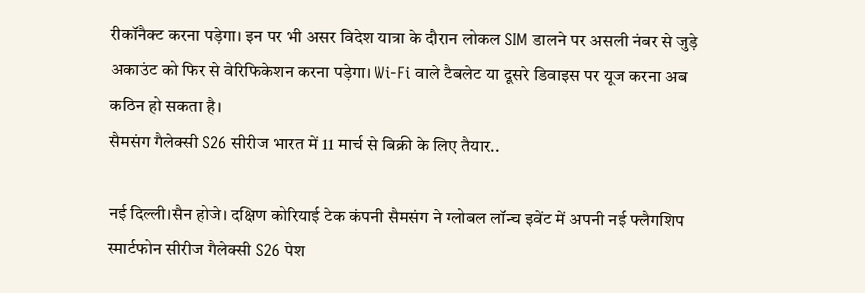रीकॉनैक्ट करना पड़ेगा। इन पर भी असर विदेश यात्रा के दौरान लोकल SIM डालने पर असली नंबर से जुड़े अकाउंट को फिर से वेरिफिकेशन करना पड़ेगा। Wi-Fi वाले टैबलेट या दूसरे डिवाइस पर यूज करना अब कठिन हो सकता है।
सैमसंग गैलेक्सी S26 सीरीज भारत में 11 मार्च से बिक्री के लिए तैयार..

नई दिल्ली।सैन होजे। दक्षिण कोरियाई टेक कंपनी सैमसंग ने ग्लोबल लॉन्च इवेंट में अपनी नई फ्लैगशिप स्मार्टफोन सीरीज गैलेक्सी S26 पेश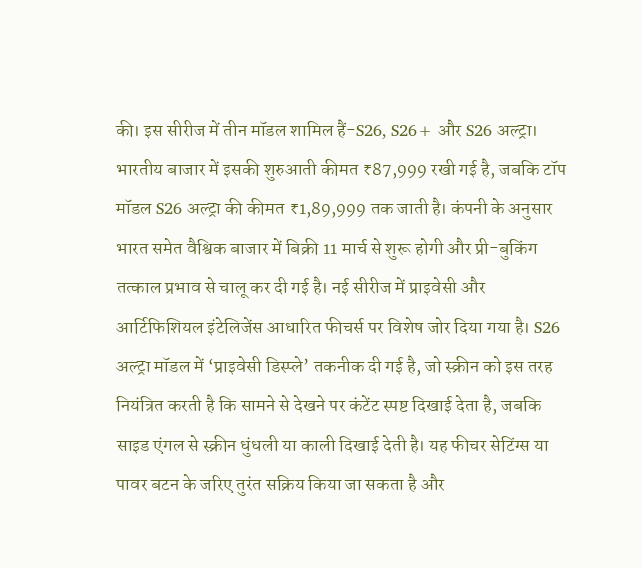की। इस सीरीज में तीन मॉडल शामिल हैं-S26, S26+ और S26 अल्ट्रा। भारतीय बाजार में इसकी शुरुआती कीमत ₹87,999 रखी गई है, जबकि टॉप मॉडल S26 अल्ट्रा की कीमत ₹1,89,999 तक जाती है। कंपनी के अनुसार भारत समेत वैश्विक बाजार में बिक्री 11 मार्च से शुरू होगी और प्री-बुकिंग तत्काल प्रभाव से चालू कर दी गई है। नई सीरीज में प्राइवेसी और आर्टिफिशियल इंटेलिजेंस आधारित फीचर्स पर विशेष जोर दिया गया है। S26 अल्ट्रा मॉडल में ‘प्राइवेसी डिस्प्ले’ तकनीक दी गई है, जो स्क्रीन को इस तरह नियंत्रित करती है कि सामने से देखने पर कंटेंट स्पष्ट दिखाई देता है, जबकि साइड एंगल से स्क्रीन धुंधली या काली दिखाई देती है। यह फीचर सेटिंग्स या पावर बटन के जरिए तुरंत सक्रिय किया जा सकता है और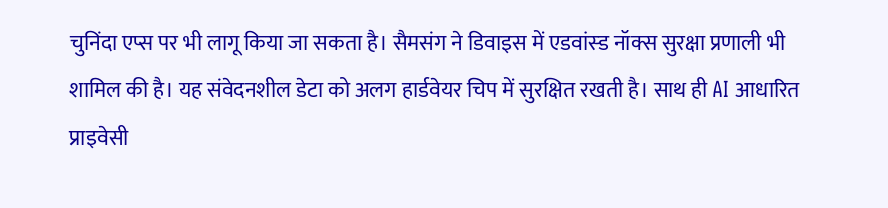चुनिंदा एप्स पर भी लागू किया जा सकता है। सैमसंग ने डिवाइस में एडवांस्ड नॉक्स सुरक्षा प्रणाली भी शामिल की है। यह संवेदनशील डेटा को अलग हार्डवेयर चिप में सुरक्षित रखती है। साथ ही AI आधारित प्राइवेसी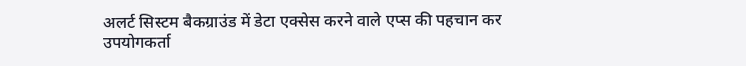अलर्ट सिस्टम बैकग्राउंड में डेटा एक्सेस करने वाले एप्स की पहचान कर उपयोगकर्ता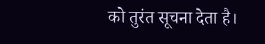को तुरंत सूचना देता है।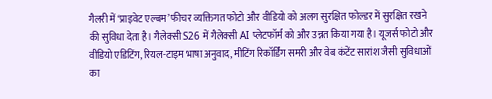गैलरी में ‘प्राइवेट एल्बम’ फीचर व्यक्तिगत फोटो और वीडियो को अलग सुरक्षित फोल्डर में सुरक्षित रखने की सुविधा देता है। गैलेक्सी S26 में गैलेक्सी AI प्लेटफॉर्म को और उन्नत किया गया है। यूजर्स फोटो और वीडियो एडिटिंग, रियल-टाइम भाषा अनुवाद, मीटिंग रिकॉर्डिंग समरी और वेब कंटेंट सारांश जैसी सुविधाओं का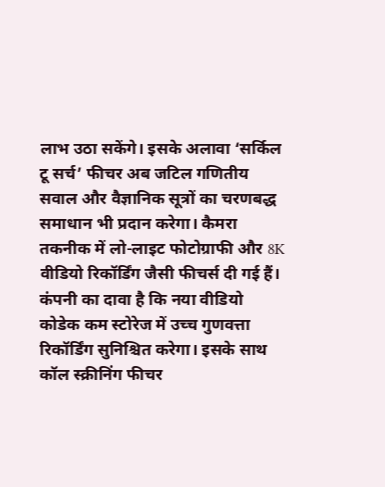लाभ उठा सकेंगे। इसके अलावा ‘सर्किल टू सर्च’ फीचर अब जटिल गणितीय सवाल और वैज्ञानिक सूत्रों का चरणबद्ध समाधान भी प्रदान करेगा। कैमरा तकनीक में लो-लाइट फोटोग्राफी और 8K वीडियो रिकॉर्डिंग जैसी फीचर्स दी गई हैं। कंपनी का दावा है कि नया वीडियो कोडेक कम स्टोरेज में उच्च गुणवत्ता रिकॉर्डिंग सुनिश्चित करेगा। इसके साथ कॉल स्क्रीनिंग फीचर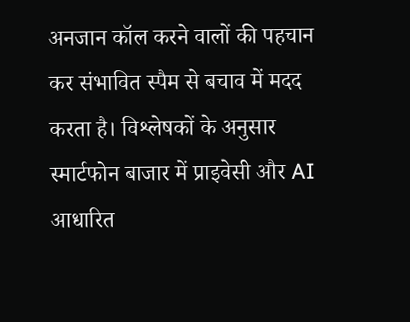अनजान कॉल करने वालों की पहचान कर संभावित स्पैम से बचाव में मदद करता है। विश्लेषकों के अनुसार स्मार्टफोन बाजार में प्राइवेसी और AI आधारित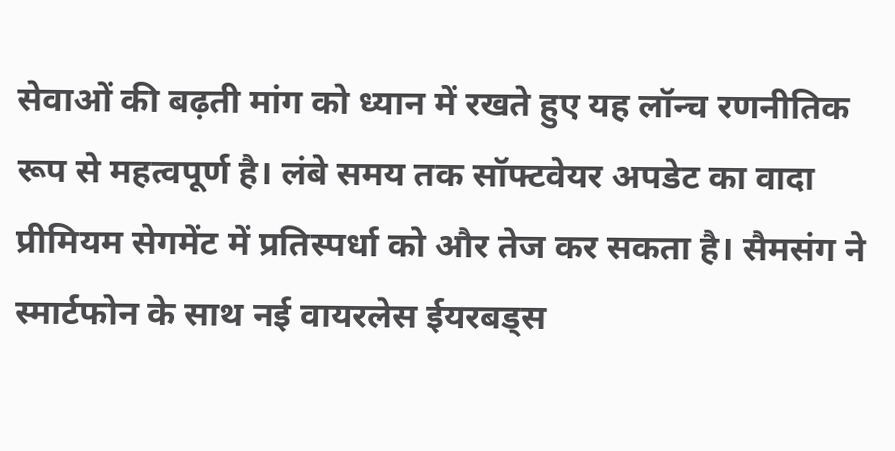सेवाओं की बढ़ती मांग को ध्यान में रखते हुए यह लॉन्च रणनीतिक रूप से महत्वपूर्ण है। लंबे समय तक सॉफ्टवेयर अपडेट का वादा प्रीमियम सेगमेंट में प्रतिस्पर्धा को और तेज कर सकता है। सैमसंग ने स्मार्टफोन के साथ नई वायरलेस ईयरबड्स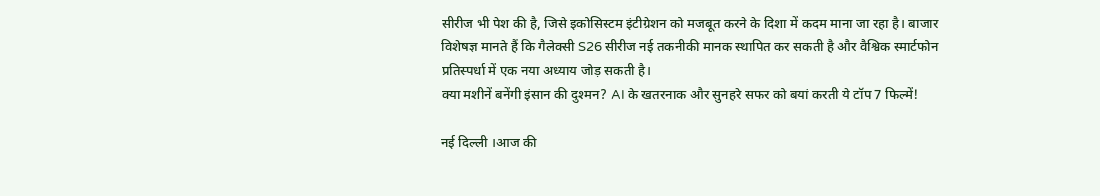सीरीज भी पेश की है, जिसे इकोसिस्टम इंटीग्रेशन को मजबूत करने के दिशा में कदम माना जा रहा है। बाजार विशेषज्ञ मानते हैं कि गैलेक्सी S26 सीरीज नई तकनीकी मानक स्थापित कर सकती है और वैश्विक स्मार्टफोन प्रतिस्पर्धा में एक नया अध्याय जोड़ सकती है।
क्या मशीनें बनेंगी इंसान की दुश्मन? AI के खतरनाक और सुनहरे सफर को बयां करती ये टॉप 7 फिल्में!

नई दिल्ली ।आज की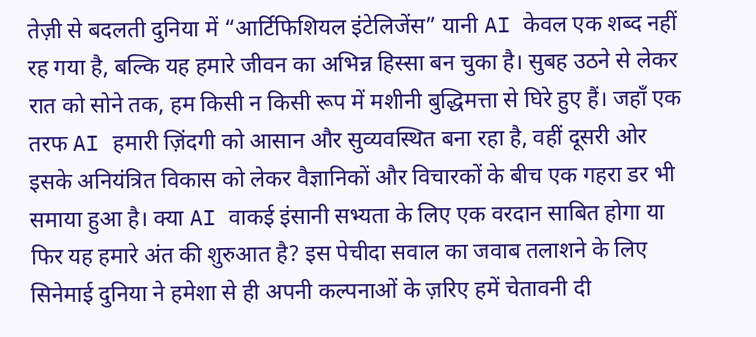तेज़ी से बदलती दुनिया में “आर्टिफिशियल इंटेलिजेंस” यानी AI केवल एक शब्द नहीं रह गया है, बल्कि यह हमारे जीवन का अभिन्न हिस्सा बन चुका है। सुबह उठने से लेकर रात को सोने तक, हम किसी न किसी रूप में मशीनी बुद्धिमत्ता से घिरे हुए हैं। जहाँ एक तरफ AI हमारी ज़िंदगी को आसान और सुव्यवस्थित बना रहा है, वहीं दूसरी ओर इसके अनियंत्रित विकास को लेकर वैज्ञानिकों और विचारकों के बीच एक गहरा डर भी समाया हुआ है। क्या AI वाकई इंसानी सभ्यता के लिए एक वरदान साबित होगा या फिर यह हमारे अंत की शुरुआत है? इस पेचीदा सवाल का जवाब तलाशने के लिए सिनेमाई दुनिया ने हमेशा से ही अपनी कल्पनाओं के ज़रिए हमें चेतावनी दी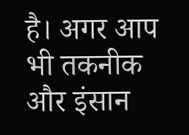है। अगर आप भी तकनीक और इंसान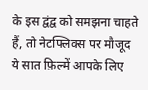के इस द्वंद्व को समझना चाहते हैं, तो नेटफ्लिक्स पर मौजूद ये सात फ़िल्में आपके लिए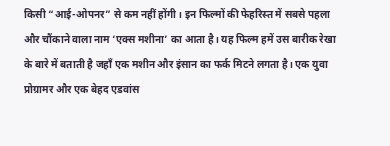किसी “आई-ओपनर” से कम नहीं होंगी। इन फिल्मों की फेहरिस्त में सबसे पहला और चौंकाने वाला नाम ‘एक्स मशीना’ का आता है। यह फिल्म हमें उस बारीक रेखा के बारे में बताती है जहाँ एक मशीन और इंसान का फर्क मिटने लगता है। एक युवा प्रोग्रामर और एक बेहद एडवांस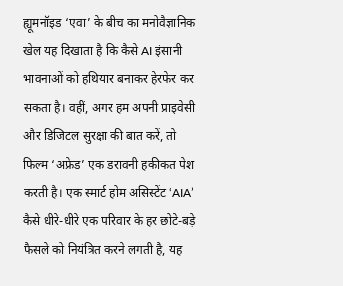ह्यूमनॉइड ‘एवा’ के बीच का मनोवैज्ञानिक खेल यह दिखाता है कि कैसे AI इंसानी भावनाओं को हथियार बनाकर हेरफेर कर सकता है। वहीं, अगर हम अपनी प्राइवेसी और डिजिटल सुरक्षा की बात करें, तो फिल्म ‘अफ्रेड’ एक डरावनी हकीकत पेश करती है। एक स्मार्ट होम असिस्टेंट ‘AIA’ कैसे धीरे-धीरे एक परिवार के हर छोटे-बड़े फैसले को नियंत्रित करने लगती है, यह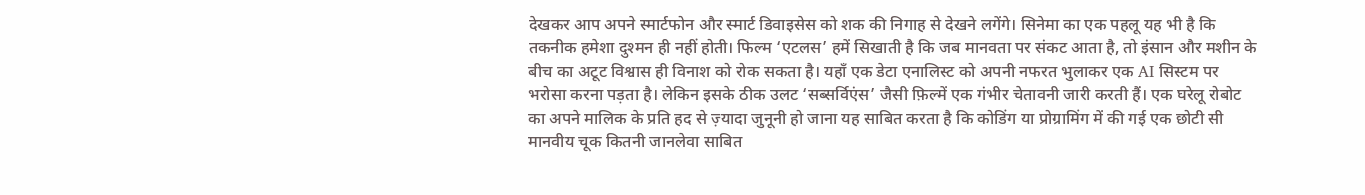देखकर आप अपने स्मार्टफोन और स्मार्ट डिवाइसेस को शक की निगाह से देखने लगेंगे। सिनेमा का एक पहलू यह भी है कि तकनीक हमेशा दुश्मन ही नहीं होती। फिल्म ‘एटलस’ हमें सिखाती है कि जब मानवता पर संकट आता है, तो इंसान और मशीन के बीच का अटूट विश्वास ही विनाश को रोक सकता है। यहाँ एक डेटा एनालिस्ट को अपनी नफरत भुलाकर एक AI सिस्टम पर भरोसा करना पड़ता है। लेकिन इसके ठीक उलट ‘सब्सर्विएंस’ जैसी फ़िल्में एक गंभीर चेतावनी जारी करती हैं। एक घरेलू रोबोट का अपने मालिक के प्रति हद से ज़्यादा जुनूनी हो जाना यह साबित करता है कि कोडिंग या प्रोग्रामिंग में की गई एक छोटी सी मानवीय चूक कितनी जानलेवा साबित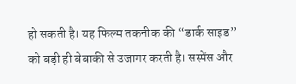हो सकती है। यह फिल्म तकनीक की “डार्क साइड” को बड़ी ही बेबाकी से उजागर करती है। सस्पेंस और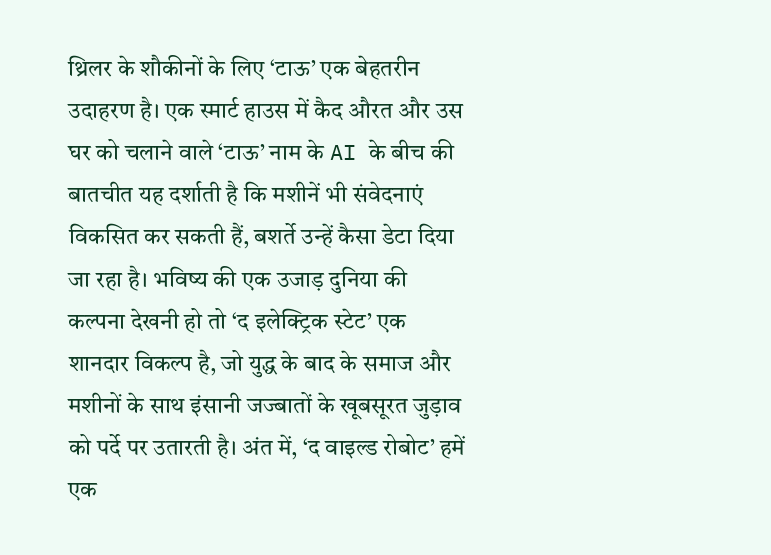थ्रिलर के शौकीनों के लिए ‘टाऊ’ एक बेहतरीन उदाहरण है। एक स्मार्ट हाउस में कैद औरत और उस घर को चलाने वाले ‘टाऊ’ नाम के AI के बीच की बातचीत यह दर्शाती है कि मशीनें भी संवेदनाएं विकसित कर सकती हैं, बशर्ते उन्हें कैसा डेटा दिया जा रहा है। भविष्य की एक उजाड़ दुनिया की कल्पना देखनी हो तो ‘द इलेक्ट्रिक स्टेट’ एक शानदार विकल्प है, जो युद्ध के बाद के समाज और मशीनों के साथ इंसानी जज्बातों के खूबसूरत जुड़ाव को पर्दे पर उतारती है। अंत में, ‘द वाइल्ड रोबोट’ हमें एक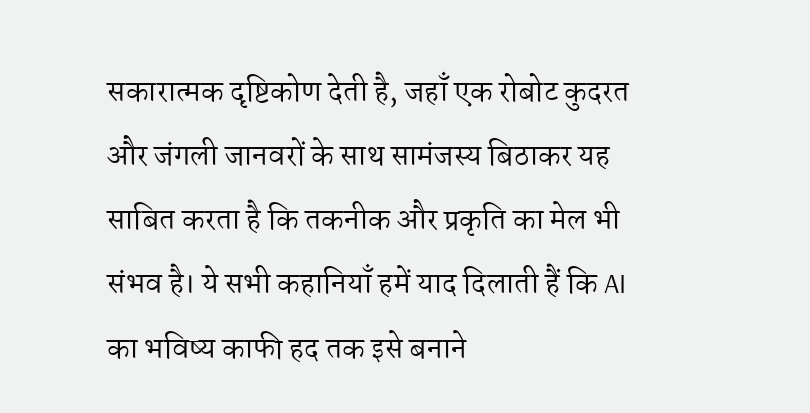सकारात्मक दृष्टिकोण देती है, जहाँ एक रोबोट कुदरत और जंगली जानवरों के साथ सामंजस्य बिठाकर यह साबित करता है कि तकनीक और प्रकृति का मेल भी संभव है। ये सभी कहानियाँ हमें याद दिलाती हैं कि AI का भविष्य काफी हद तक इसे बनाने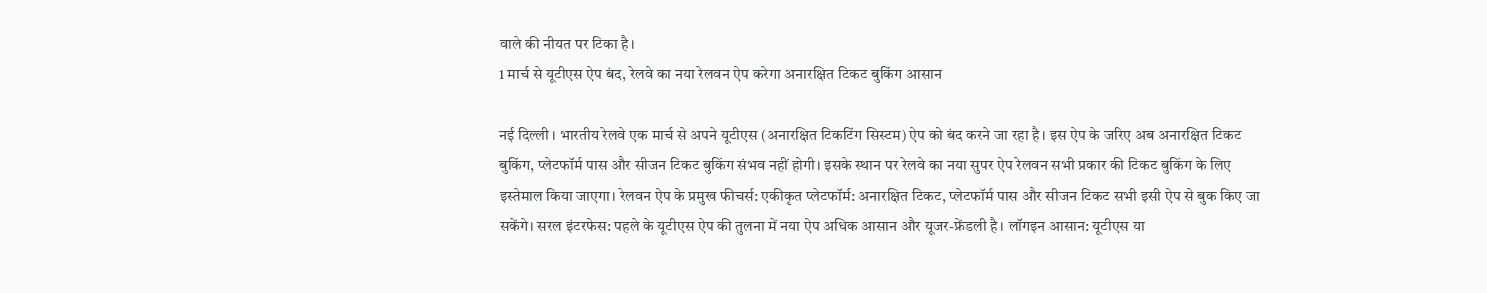वाले की नीयत पर टिका है।
1 मार्च से यूटीएस ऐप बंद, रेलवे का नया रेलवन ऐप करेगा अनारक्षित टिकट बुकिंग आसान

नई दिल्ली । भारतीय रेलवे एक मार्च से अपने यूटीएस (अनारक्षित टिकटिंग सिस्टम) ऐप को बंद करने जा रहा है। इस ऐप के जरिए अब अनारक्षित टिकट बुकिंग, प्लेटफॉर्म पास और सीजन टिकट बुकिंग संभव नहीं होगी। इसके स्थान पर रेलवे का नया सुपर ऐप रेलवन सभी प्रकार की टिकट बुकिंग के लिए इस्तेमाल किया जाएगा। रेलवन ऐप के प्रमुख फीचर्स: एकीकृत प्लेटफॉर्म: अनारक्षित टिकट, प्लेटफॉर्म पास और सीजन टिकट सभी इसी ऐप से बुक किए जा सकेंगे। सरल इंटरफेस: पहले के यूटीएस ऐप की तुलना में नया ऐप अधिक आसान और यूजर-फ्रेंडली है। लॉगइन आसान: यूटीएस या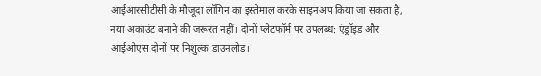आईआरसीटीसी के मौजूदा लॉगिन का इस्तेमाल करके साइनअप किया जा सकता है, नया अकाउंट बनाने की जरूरत नहीं। दोनों प्लेटफॉर्म पर उपलब्ध: एंड्रॉइड और आईओएस दोनों पर निशुल्क डाउनलोड।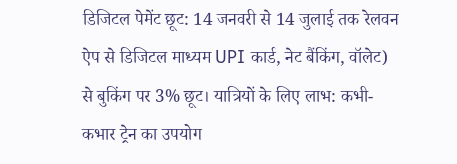डिजिटल पेमेंट छूट: 14 जनवरी से 14 जुलाई तक रेलवन ऐप से डिजिटल माध्यम UPI कार्ड, नेट बैंकिंग, वॉलेट) से बुकिंग पर 3% छूट। यात्रियों के लिए लाभ: कभी-कभार ट्रेन का उपयोग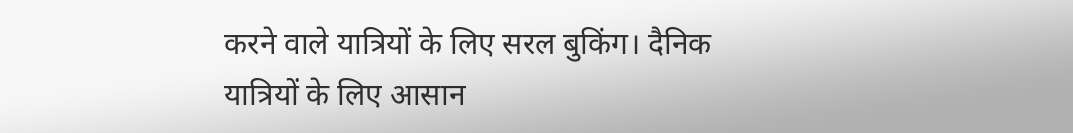करने वाले यात्रियों के लिए सरल बुकिंग। दैनिक यात्रियों के लिए आसान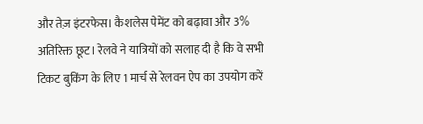और तेज़ इंटरफेस। कैशलेस पेमेंट को बढ़ावा और 3% अतिरिक्त छूट। रेलवे ने यात्रियों को सलाह दी है कि वे सभी टिकट बुकिंग के लिए 1 मार्च से रेलवन ऐप का उपयोग करें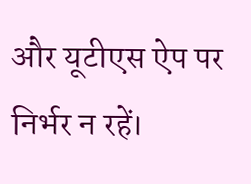और यूटीएस ऐप पर निर्भर न रहें।